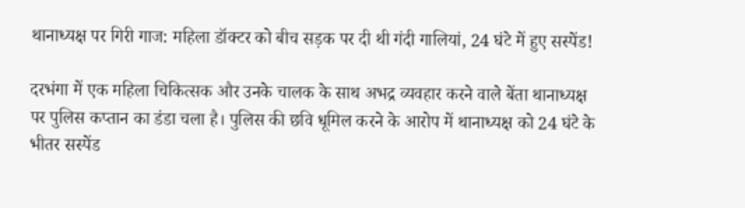थानाध्यक्ष पर गिरी गाज: महिला डॉक्टर को बीच सड़क पर दी थी गंदी गालियां, 24 घंटे में हुए सस्पेंड!

दरभंगा में एक महिला चिकित्सक और उनके चालक के साथ अभद्र व्यवहार करने वाले बेंता थानाध्यक्ष पर पुलिस कप्तान का डंडा चला है। पुलिस की छवि धूमिल करने के आरोप में थानाध्यक्ष को 24 घंटे के भीतर सस्पेंड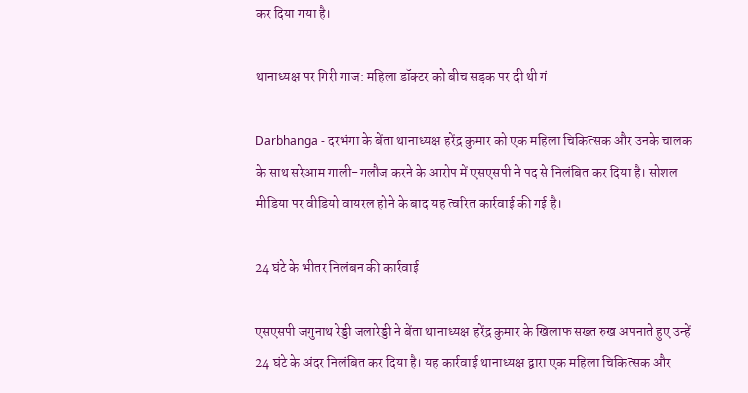कर दिया गया है।

थानाध्यक्ष पर गिरी गाज: महिला डॉक्टर को बीच सड़क पर दी थी गं

Darbhanga - दरभंगा के बेंता थानाध्यक्ष हरेंद्र कुमार को एक महिला चिकित्सक और उनके चालक के साथ सरेआम गाली-गलौज करने के आरोप में एसएसपी ने पद से निलंबित कर दिया है। सोशल मीडिया पर वीडियो वायरल होने के बाद यह त्वरित कार्रवाई की गई है।

24 घंटे के भीतर निलंबन की कार्रवाई

एसएसपी जगुनाथ रेड्डी जलारेड्डी ने बेंता थानाध्यक्ष हरेंद्र कुमार के खिलाफ सख्त रुख अपनाते हुए उन्हें 24 घंटे के अंदर निलंबित कर दिया है। यह कार्रवाई थानाध्यक्ष द्वारा एक महिला चिकित्सक और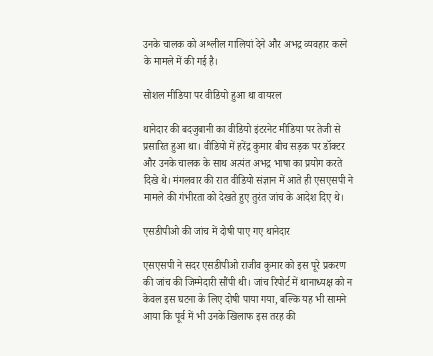उनके चालक को अश्लील गालियां देने और अभद्र व्यवहार करने के मामले में की गई है।

सोशल मीडिया पर वीडियो हुआ था वायरल

थानेदार की बदजुबानी का वीडियो इंटरनेट मीडिया पर तेजी से प्रसारित हुआ था। वीडियो में हरेंद्र कुमार बीच सड़क पर डॉक्टर और उनके चालक के साथ अत्यंत अभद्र भाषा का प्रयोग करते दिखे थे। मंगलवार की रात वीडियो संज्ञान में आते ही एसएसपी ने मामले की गंभीरता को देखते हुए तुरंत जांच के आदेश दिए थे।

एसडीपीओ की जांच में दोषी पाए गए थानेदार

एसएसपी ने सदर एसडीपीओ राजीव कुमार को इस पूरे प्रकरण की जांच की जिम्मेदारी सौंपी थी। जांच रिपोर्ट में थानाध्यक्ष को न केवल इस घटना के लिए दोषी पाया गया, बल्कि यह भी सामने आया कि पूर्व में भी उनके खिलाफ इस तरह की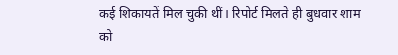कई शिकायतें मिल चुकी थीं। रिपोर्ट मिलते ही बुधवार शाम को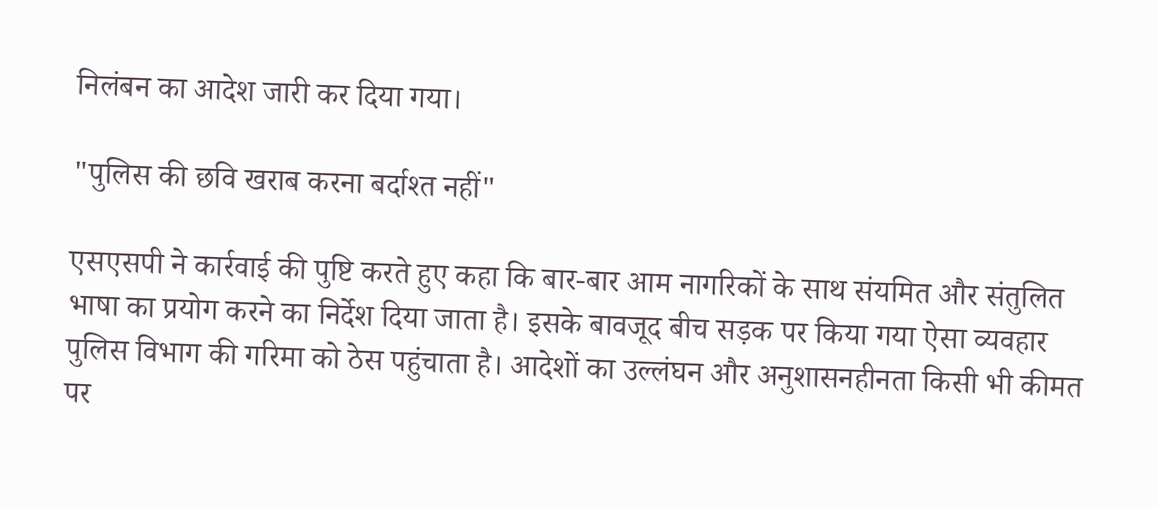निलंबन का आदेश जारी कर दिया गया।

"पुलिस की छवि खराब करना बर्दाश्त नहीं"

एसएसपी ने कार्रवाई की पुष्टि करते हुए कहा कि बार-बार आम नागरिकों के साथ संयमित और संतुलित भाषा का प्रयोग करने का निर्देश दिया जाता है। इसके बावजूद बीच सड़क पर किया गया ऐसा व्यवहार पुलिस विभाग की गरिमा को ठेस पहुंचाता है। आदेशों का उल्लंघन और अनुशासनहीनता किसी भी कीमत पर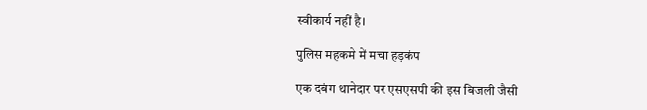स्वीकार्य नहीं है।

पुलिस महकमे में मचा हड़कंप

एक दबंग थानेदार पर एसएसपी की इस बिजली जैसी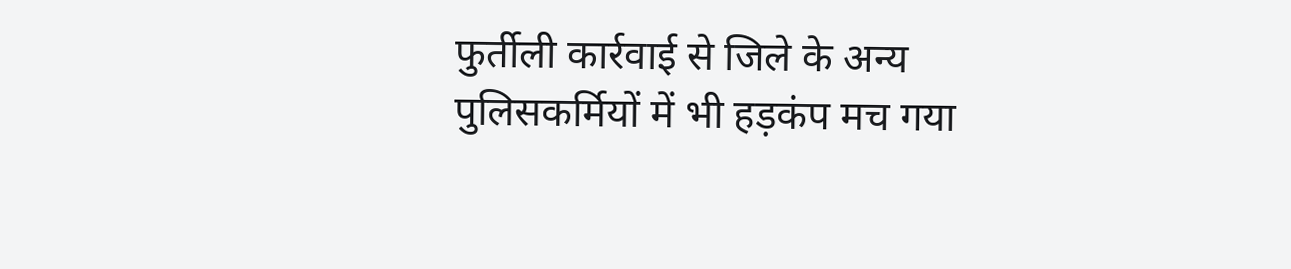फुर्तीली कार्रवाई से जिले के अन्य पुलिसकर्मियों में भी हड़कंप मच गया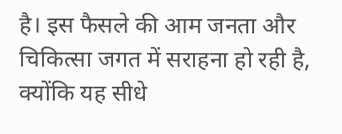है। इस फैसले की आम जनता और चिकित्सा जगत में सराहना हो रही है, क्योंकि यह सीधे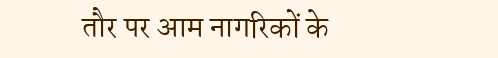तौर पर आम नागरिकों के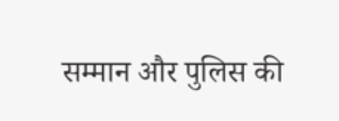सम्मान और पुलिस की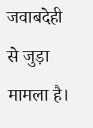जवाबदेही से जुड़ा मामला है।